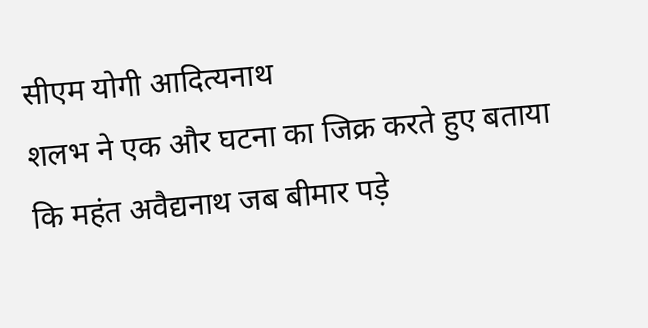सीएम योगी आदित्यनाथ
शलभ ने एक और घटना का जिक्र करते हुए बताया कि महंत अवैद्यनाथ जब बीमार पड़े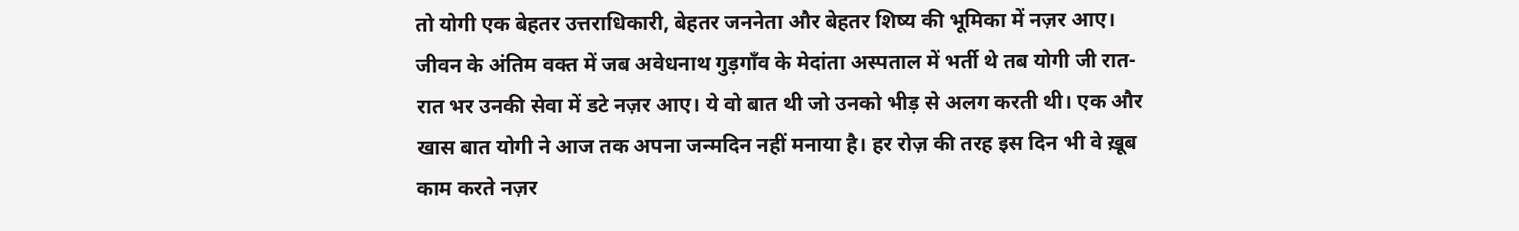तो योगी एक बेहतर उत्तराधिकारी, बेहतर जननेता और बेहतर शिष्य की भूमिका में नज़र आए। जीवन के अंतिम वक्त में जब अवेधनाथ गुड़गाँव के मेदांता अस्पताल में भर्ती थे तब योगी जी रात-रात भर उनकी सेवा में डटे नज़र आए। ये वो बात थी जो उनको भीड़ से अलग करती थी। एक और खास बात योगी ने आज तक अपना जन्मदिन नहीं मनाया है। हर रोज़ की तरह इस दिन भी वे ख़ूब काम करते नज़र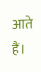आते हैं।